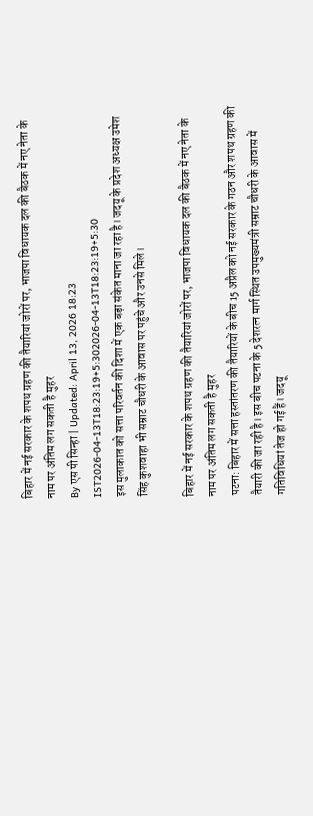बिहार में नई सरकार के शपथ ग्रहण की तैयारियां जोरों पर, भाजपा विधायक दल की बैठक में नए नेता के नाम पर अंतिम लग सकती है मुहर
By एस पी सिन्हा | Updated: April 13, 2026 18:23 IST2026-04-13T18:23:19+5:302026-04-13T18:23:19+5:30
इस मुलाकात को सत्ता परिवर्तन की दिशा में एक बड़ा संकेत माना जा रहा है। जदयू के प्रदेश अध्यक्ष उमेश सिंह कुशवाहा भी सम्राट चौधरी के आवास पर पहुंचे और उनसे मिले।

बिहार में नई सरकार के शपथ ग्रहण की तैयारियां जोरों पर, भाजपा विधायक दल की बैठक में नए नेता के नाम पर अंतिम लग सकती है मुहर
पटना: बिहार में सत्ता हस्तांतरण की तैयारियों के बीच 15 अप्रैल को नई सरकार के गठन और शपथ ग्रहण की तैयारी की जा रही है। इस बीच पटना के 5 देशरत्न मार्ग स्थित उपमुख्यमंत्री सम्राट चौधरी के आवास में गतिविधियां तेज हो गई हैं। जदयू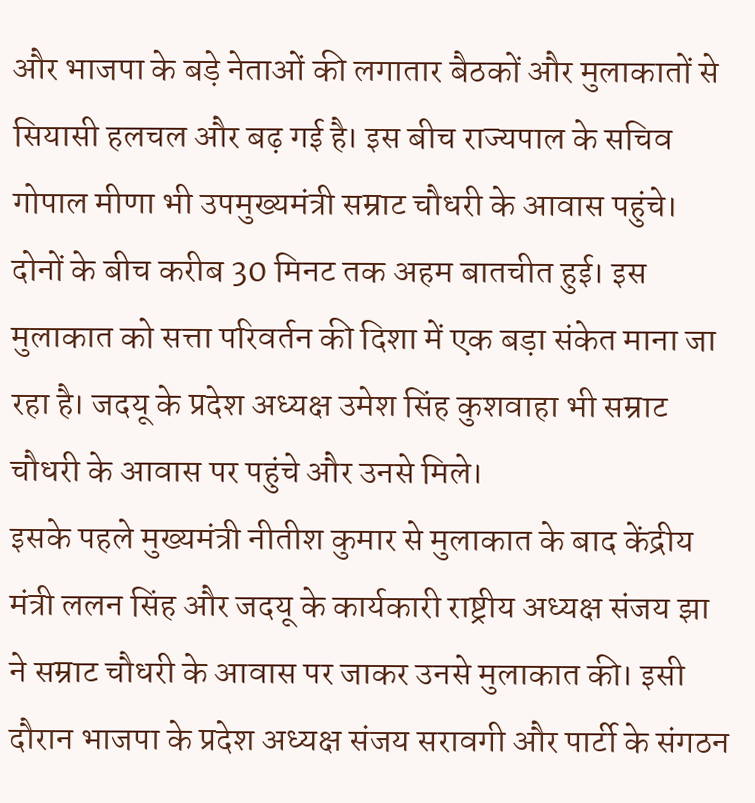और भाजपा के बड़े नेताओं की लगातार बैठकों और मुलाकातों से सियासी हलचल और बढ़ गई है। इस बीच राज्यपाल के सचिव गोपाल मीणा भी उपमुख्यमंत्री सम्राट चौधरी के आवास पहुंचे। दोनों के बीच करीब 30 मिनट तक अहम बातचीत हुई। इस मुलाकात को सत्ता परिवर्तन की दिशा में एक बड़ा संकेत माना जा रहा है। जदयू के प्रदेश अध्यक्ष उमेश सिंह कुशवाहा भी सम्राट चौधरी के आवास पर पहुंचे और उनसे मिले।
इसके पहले मुख्यमंत्री नीतीश कुमार से मुलाकात के बाद केंद्रीय मंत्री ललन सिंह और जदयू के कार्यकारी राष्ट्रीय अध्यक्ष संजय झा ने सम्राट चौधरी के आवास पर जाकर उनसे मुलाकात की। इसी दौरान भाजपा के प्रदेश अध्यक्ष संजय सरावगी और पार्टी के संगठन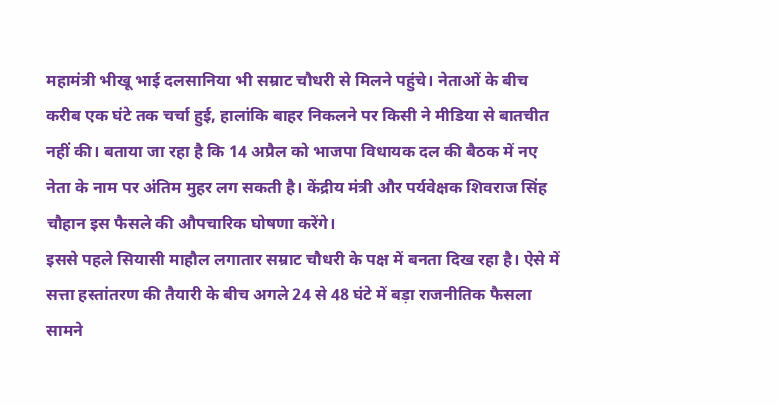महामंत्री भीखू भाई दलसानिया भी सम्राट चौधरी से मिलने पहुंचे। नेताओं के बीच करीब एक घंटे तक चर्चा हुई, हालांकि बाहर निकलने पर किसी ने मीडिया से बातचीत नहीं की। बताया जा रहा है कि 14 अप्रैल को भाजपा विधायक दल की बैठक में नए नेता के नाम पर अंतिम मुहर लग सकती है। केंद्रीय मंत्री और पर्यवेक्षक शिवराज सिंह चौहान इस फैसले की औपचारिक घोषणा करेंगे।
इससे पहले सियासी माहौल लगातार सम्राट चौधरी के पक्ष में बनता दिख रहा है। ऐसे में सत्ता हस्तांतरण की तैयारी के बीच अगले 24 से 48 घंटे में बड़ा राजनीतिक फैसला सामने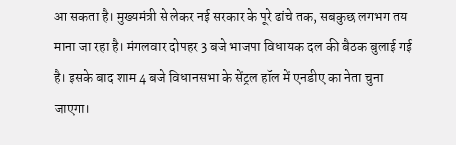आ सकता है। मुख्यमंत्री से लेकर नई सरकार के पूरे ढांचे तक, सबकुछ लगभग तय माना जा रहा है। मंगलवार दोपहर 3 बजे भाजपा विधायक दल की बैठक बुलाई गई है। इसके बाद शाम 4 बजे विधानसभा के सेंट्रल हॉल में एनडीए का नेता चुना जाएगा।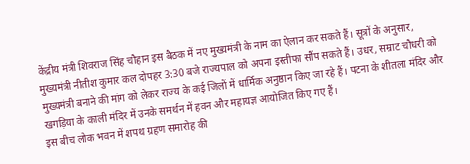केंद्रीय मंत्री शिवराज सिंह चौहान इस बैठक में नए मुख्यमंत्री के नाम का ऐलान कर सकते हैं। सूत्रों के अनुसार, मुख्यमंत्री नीतीश कुमार कल दोपहर 3:30 बजे राज्यपाल को अपना इस्तीफा सौंप सकते हैं। उधर, सम्राट चौधरी को मुख्यमंत्री बनाने की मांग को लेकर राज्य के कई जिलों में धार्मिक अनुष्ठान किए जा रहे हैं। पटना के शीतला मंदिर और खगड़िया के काली मंदिर में उनके समर्थन में हवन और महायज्ञ आयोजित किए गए हैं।
इस बीच लोक भवन में शपथ ग्रहण समारोह की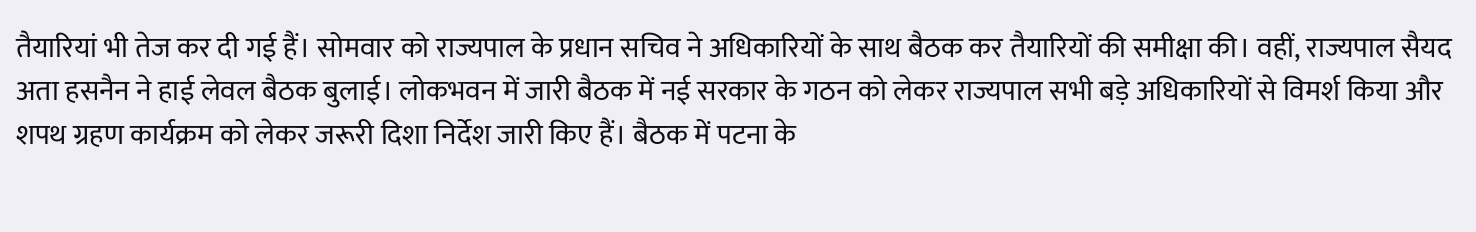तैयारियां भी तेज कर दी गई हैं। सोमवार को राज्यपाल के प्रधान सचिव ने अधिकारियों के साथ बैठक कर तैयारियों की समीक्षा की। वहीं, राज्यपाल सैयद अता हसनैन ने हाई लेवल बैठक बुलाई। लोकभवन में जारी बैठक में नई सरकार के गठन को लेकर राज्यपाल सभी बड़े अधिकारियों से विमर्श किया और शपथ ग्रहण कार्यक्रम को लेकर जरूरी दिशा निर्देश जारी किए हैं। बैठक में पटना के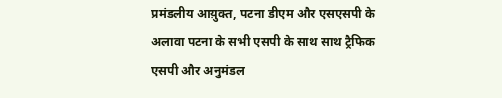प्रमंडलीय आय़ुक्त, पटना डीएम और एसएसपी के अलावा पटना के सभी एसपी के साथ साथ ट्रैफिक एसपी और अनुमंडल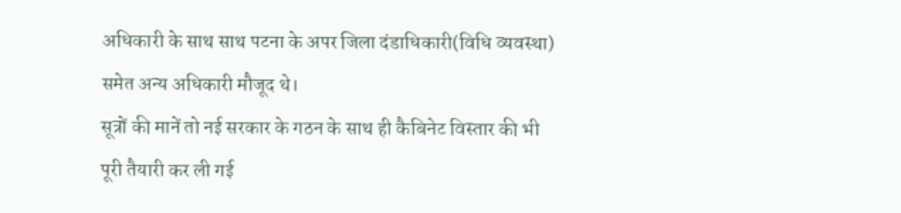अधिकारी के साथ साथ पटना के अपर जिला दंडाधिकारी(विधि व्यवस्था) समेत अन्य अधिकारी मौजूद थे।
सूत्रों की मानें तो नई सरकार के गठन के साथ ही कैबिनेट विस्तार की भी पूरी तैयारी कर ली गई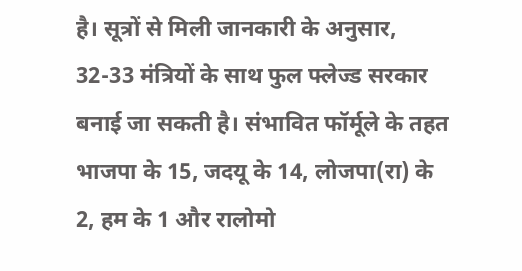है। सूत्रों से मिली जानकारी के अनुसार, 32-33 मंत्रियों के साथ फुल फ्लेज्ड सरकार बनाई जा सकती है। संभावित फॉर्मूले के तहत भाजपा के 15, जदयू के 14, लोजपा(रा) के 2, हम के 1 और रालोमो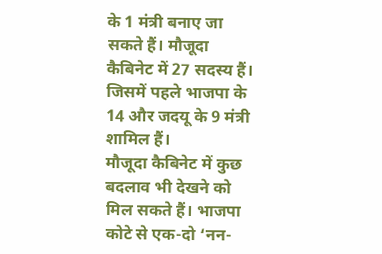के 1 मंत्री बनाए जा सकते हैं। मौजूदा कैबिनेट में 27 सदस्य हैं। जिसमें पहले भाजपा के 14 और जदयू के 9 मंत्री शामिल हैं।
मौजूदा कैबिनेट में कुछ बदलाव भी देखने को मिल सकते हैं। भाजपा कोटे से एक-दो ‘नन-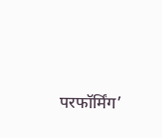परफॉर्मिंग’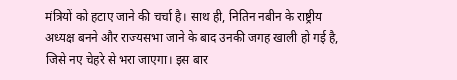मंत्रियों को हटाए जाने की चर्चा है। साथ ही, नितिन नबीन के राष्ट्रीय अध्यक्ष बनने और राज्यसभा जाने के बाद उनकी जगह खाली हो गई है, जिसे नए चेहरे से भरा जाएगा। इस बार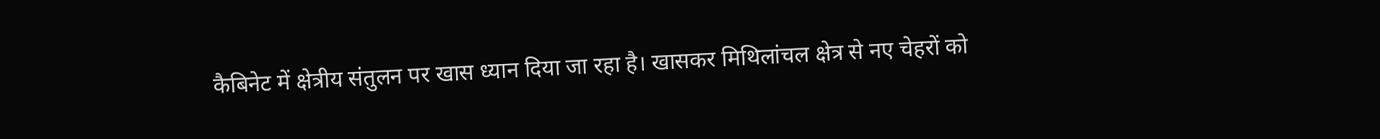कैबिनेट में क्षेत्रीय संतुलन पर खास ध्यान दिया जा रहा है। खासकर मिथिलांचल क्षेत्र से नए चेहरों को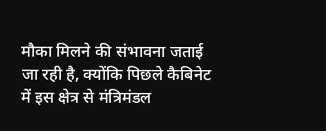मौका मिलने की संभावना जताई जा रही है, क्योंकि पिछले कैबिनेट में इस क्षेत्र से मंत्रिमंडल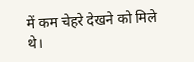में कम चेहरे देखने को मिले थे।